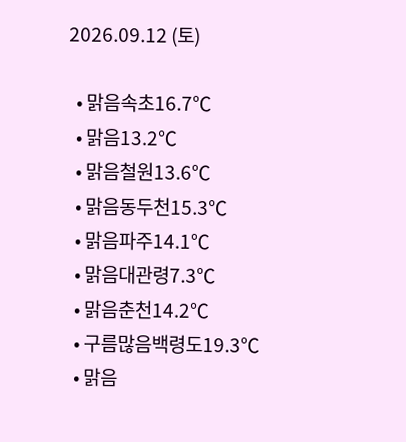2026.09.12 (토)

  • 맑음속초16.7℃
  • 맑음13.2℃
  • 맑음철원13.6℃
  • 맑음동두천15.3℃
  • 맑음파주14.1℃
  • 맑음대관령7.3℃
  • 맑음춘천14.2℃
  • 구름많음백령도19.3℃
  • 맑음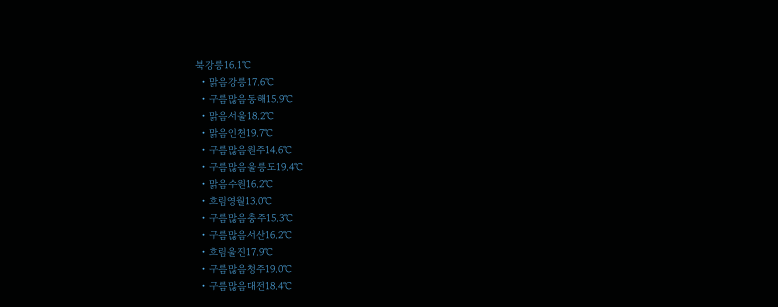북강릉16.1℃
  • 맑음강릉17.6℃
  • 구름많음동해15.9℃
  • 맑음서울18.2℃
  • 맑음인천19.7℃
  • 구름많음원주14.6℃
  • 구름많음울릉도19.4℃
  • 맑음수원16.2℃
  • 흐림영월13.0℃
  • 구름많음충주15.3℃
  • 구름많음서산16.2℃
  • 흐림울진17.9℃
  • 구름많음청주19.0℃
  • 구름많음대전18.4℃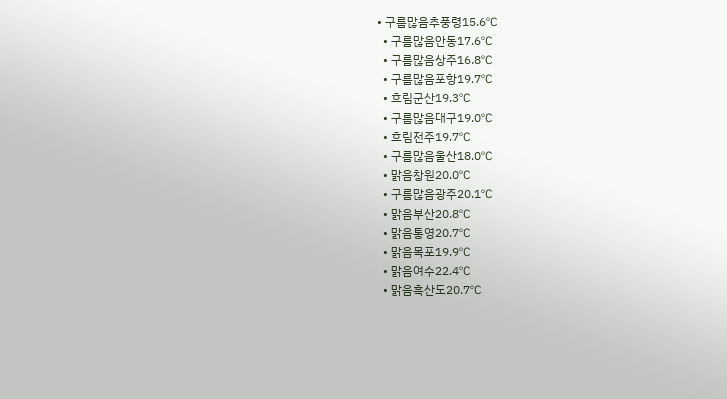• 구름많음추풍령15.6℃
  • 구름많음안동17.6℃
  • 구름많음상주16.8℃
  • 구름많음포항19.7℃
  • 흐림군산19.3℃
  • 구름많음대구19.0℃
  • 흐림전주19.7℃
  • 구름많음울산18.0℃
  • 맑음창원20.0℃
  • 구름많음광주20.1℃
  • 맑음부산20.8℃
  • 맑음통영20.7℃
  • 맑음목포19.9℃
  • 맑음여수22.4℃
  • 맑음흑산도20.7℃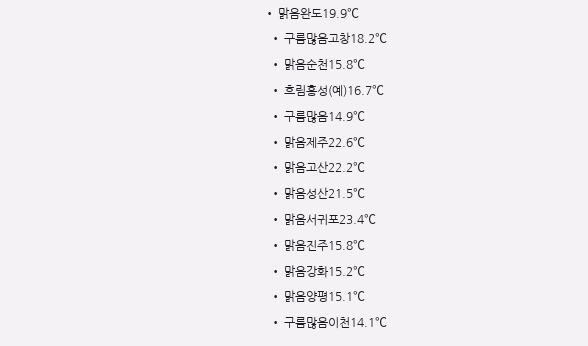• 맑음완도19.9℃
  • 구름많음고창18.2℃
  • 맑음순천15.8℃
  • 흐림홍성(예)16.7℃
  • 구름많음14.9℃
  • 맑음제주22.6℃
  • 맑음고산22.2℃
  • 맑음성산21.5℃
  • 맑음서귀포23.4℃
  • 맑음진주15.8℃
  • 맑음강화15.2℃
  • 맑음양평15.1℃
  • 구름많음이천14.1℃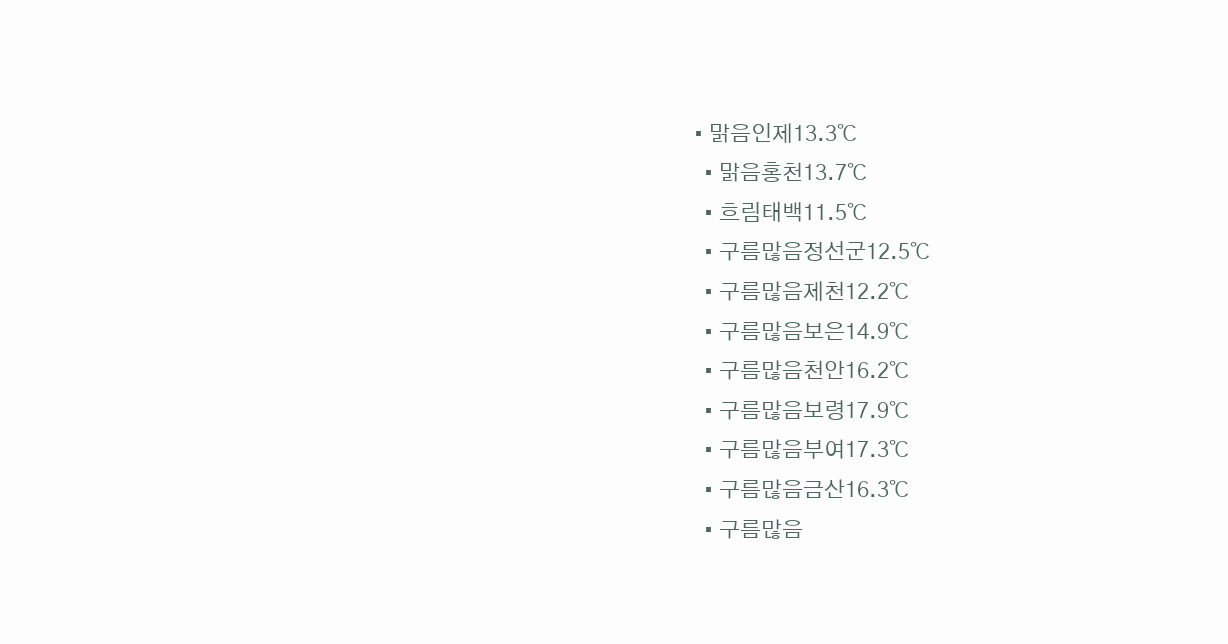• 맑음인제13.3℃
  • 맑음홍천13.7℃
  • 흐림태백11.5℃
  • 구름많음정선군12.5℃
  • 구름많음제천12.2℃
  • 구름많음보은14.9℃
  • 구름많음천안16.2℃
  • 구름많음보령17.9℃
  • 구름많음부여17.3℃
  • 구름많음금산16.3℃
  • 구름많음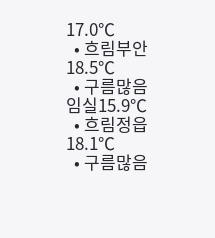17.0℃
  • 흐림부안18.5℃
  • 구름많음임실15.9℃
  • 흐림정읍18.1℃
  • 구름많음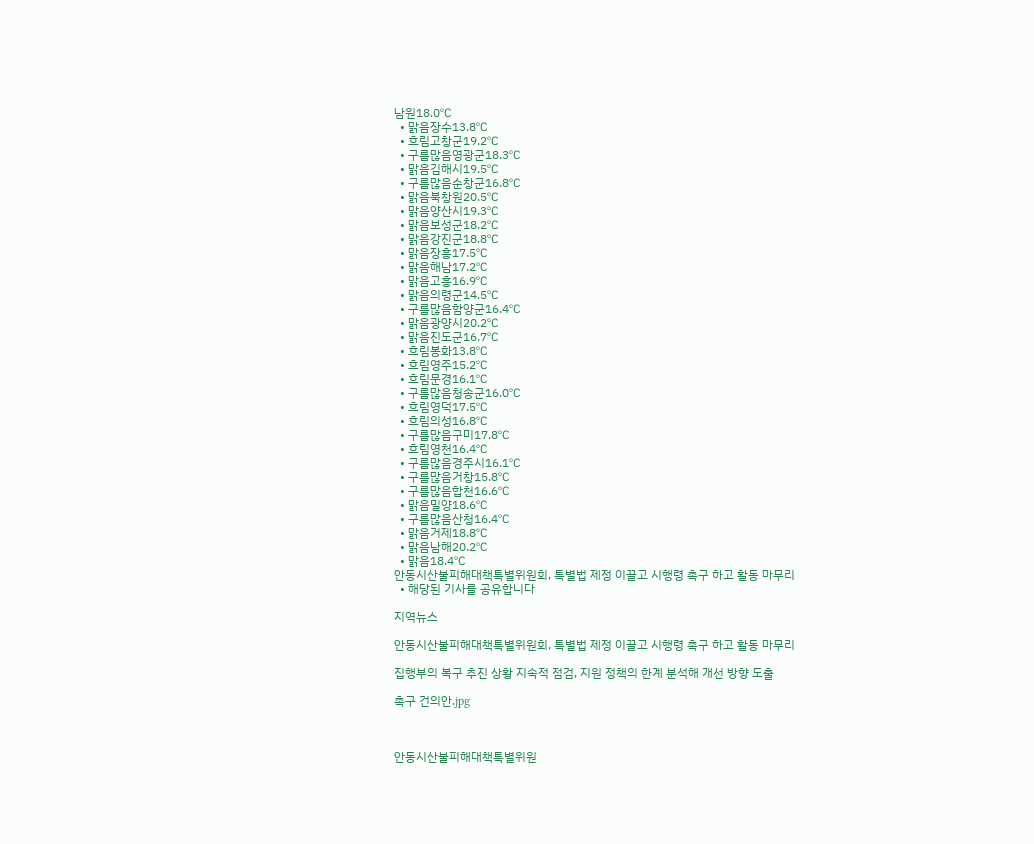남원18.0℃
  • 맑음장수13.8℃
  • 흐림고창군19.2℃
  • 구름많음영광군18.3℃
  • 맑음김해시19.5℃
  • 구름많음순창군16.8℃
  • 맑음북창원20.5℃
  • 맑음양산시19.3℃
  • 맑음보성군18.2℃
  • 맑음강진군18.8℃
  • 맑음장흥17.5℃
  • 맑음해남17.2℃
  • 맑음고흥16.9℃
  • 맑음의령군14.5℃
  • 구름많음함양군16.4℃
  • 맑음광양시20.2℃
  • 맑음진도군16.7℃
  • 흐림봉화13.8℃
  • 흐림영주15.2℃
  • 흐림문경16.1℃
  • 구름많음청송군16.0℃
  • 흐림영덕17.5℃
  • 흐림의성16.8℃
  • 구름많음구미17.8℃
  • 흐림영천16.4℃
  • 구름많음경주시16.1℃
  • 구름많음거창15.8℃
  • 구름많음합천16.6℃
  • 맑음밀양18.6℃
  • 구름많음산청16.4℃
  • 맑음거제18.8℃
  • 맑음남해20.2℃
  • 맑음18.4℃
안동시산불피해대책특별위원회, 특별법 제정 이끌고 시행령 촉구 하고 활동 마무리
  • 해당된 기사를 공유합니다

지역뉴스

안동시산불피해대책특별위원회, 특별법 제정 이끌고 시행령 촉구 하고 활동 마무리

집행부의 복구 추진 상황 지속적 점검, 지원 정책의 한계 분석해 개선 방향 도출

촉구 건의안.jpg



안동시산불피해대책특별위원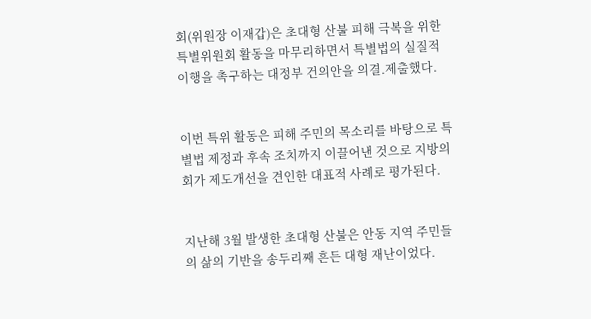회(위원장 이재갑)은 초대형 산불 피해 극복을 위한 특별위원회 활동을 마무리하면서 특별법의 실질적 이행을 촉구하는 대정부 건의안을 의결.제출했다.


이번 특위 활동은 피해 주민의 목소리를 바탕으로 특별법 제정과 후속 조치까지 이끌어낸 것으로 지방의회가 제도개선을 견인한 대표적 사례로 평가된다.


지난해 3월 발생한 초대형 산불은 안동 지역 주민들의 삶의 기반을 송두리째 흔든 대형 재난이었다.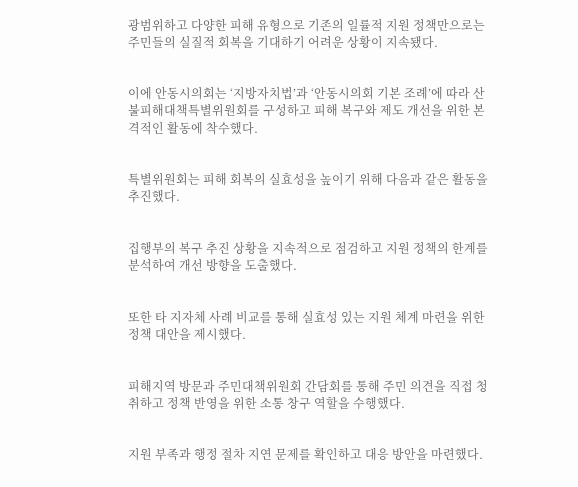광범위하고 다양한 피해 유형으로 기존의 일률적 지원 정책만으로는 주민들의 실질적 회복을 기대하기 어려운 상황이 지속됐다.


이에 안동시의회는 ‘지방자치법’과 ‘안동시의회 기본 조례’에 따라 산불피해대책특별위원회를 구성하고 피해 복구와 제도 개선을 위한 본격적인 활동에 착수했다.


특별위원회는 피해 회복의 실효성을 높이기 위해 다음과 같은 활동을 추진했다.


집행부의 복구 추진 상황을 지속적으로 점검하고 지원 정책의 한계를 분석하여 개선 방향을 도출했다.


또한 타 지자체 사례 비교를 통해 실효성 있는 지원 체계 마련을 위한 정책 대안을 제시했다.


피해지역 방문과 주민대책위원회 간담회를 통해 주민 의견을 직접 청취하고 정책 반영을 위한 소통 창구 역할을 수행했다.


지원 부족과 행정 절차 지연 문제를 확인하고 대응 방안을 마련했다.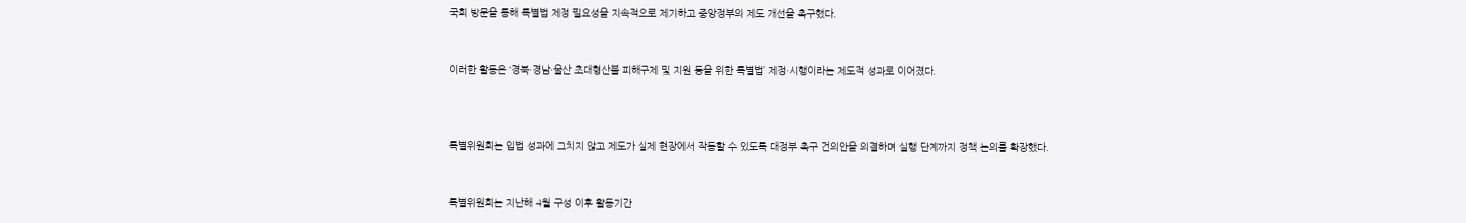국회 방문을 통해 특별법 제정 필요성을 지속적으로 제기하고 중앙정부의 제도 개선을 촉구했다.


이러한 활동은 ‘경북·경남·울산 초대형산불 피해구제 및 지원 등을 위한 특별법’ 제정·시행이라는 제도적 성과로 이어졌다.



특별위원회는 입법 성과에 그치지 않고 제도가 실제 현장에서 작동할 수 있도록 대정부 촉구 건의안을 의결하며 실행 단계까지 정책 논의를 확장했다.


특별위원회는 지난해 4월 구성 이후 활동기간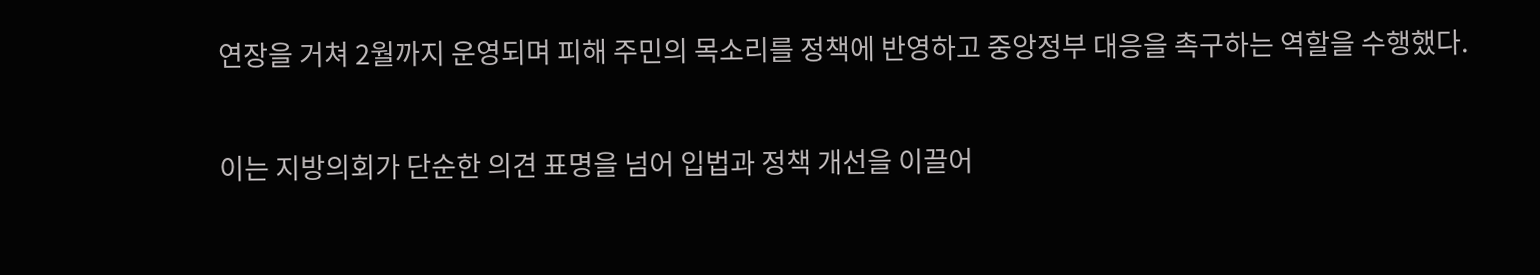연장을 거쳐 2월까지 운영되며 피해 주민의 목소리를 정책에 반영하고 중앙정부 대응을 촉구하는 역할을 수행했다.


이는 지방의회가 단순한 의견 표명을 넘어 입법과 정책 개선을 이끌어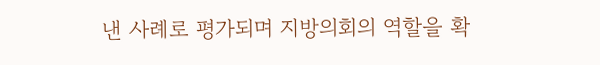낸 사례로 평가되며 지방의회의 역할을 확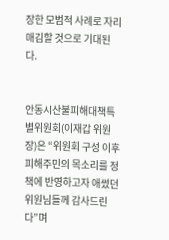장한 모범적 사례로 자리매김할 것으로 기대된다.


안동시산불피해대책특별위원회(이재갑 위원장)은 “위원회 구성 이후 피해주민의 목소리를 정책에 반영하고자 애썼던 위원님들께 감사드린다”며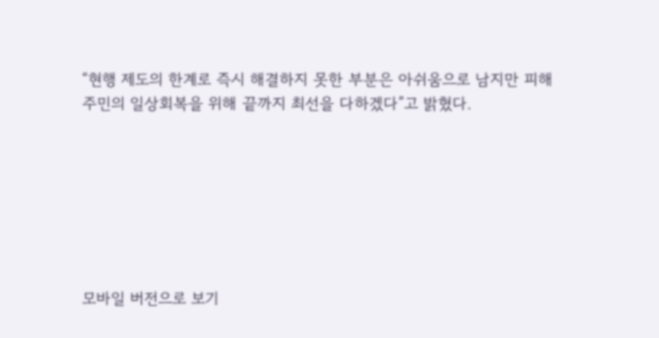“현행 제도의 한계로 즉시 해결하지 못한 부분은 아쉬움으로 남지만 피해 주민의 일상회복을 위해 끝까지 최선을 다하겠다”고 밝혔다.







모바일 버전으로 보기